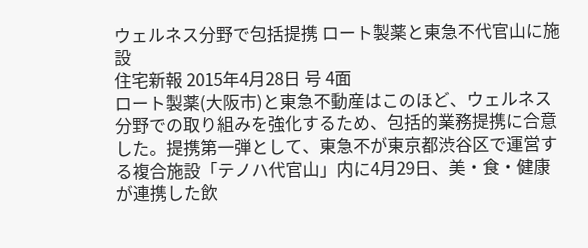ウェルネス分野で包括提携 ロート製薬と東急不代官山に施設
住宅新報 2015年4月28日 号 4面
ロート製薬(大阪市)と東急不動産はこのほど、ウェルネス分野での取り組みを強化するため、包括的業務提携に合意した。提携第一弾として、東急不が東京都渋谷区で運営する複合施設「テノハ代官山」内に4月29日、美・食・健康が連携した飲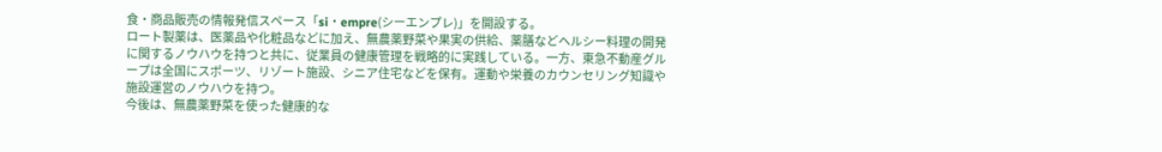食・商品販売の情報発信スペース「si・empre(シーエンプレ)」を開設する。
ロート製薬は、医薬品や化粧品などに加え、無農薬野菜や果実の供給、薬膳などヘルシー料理の開発に関するノウハウを持つと共に、従業員の健康管理を戦略的に実践している。一方、東急不動産グループは全国にスポーツ、リゾート施設、シニア住宅などを保有。運動や栄養のカウンセリング知識や施設運営のノウハウを持つ。
今後は、無農薬野菜を使った健康的な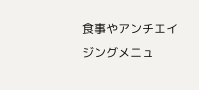食事やアンチエイジングメニュ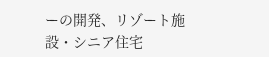ーの開発、リゾート施設・シニア住宅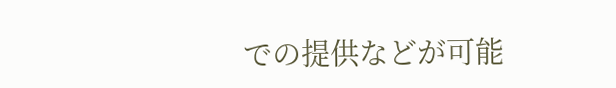での提供などが可能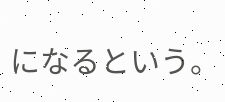になるという。